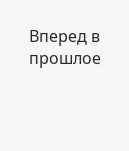Вперед в прошлое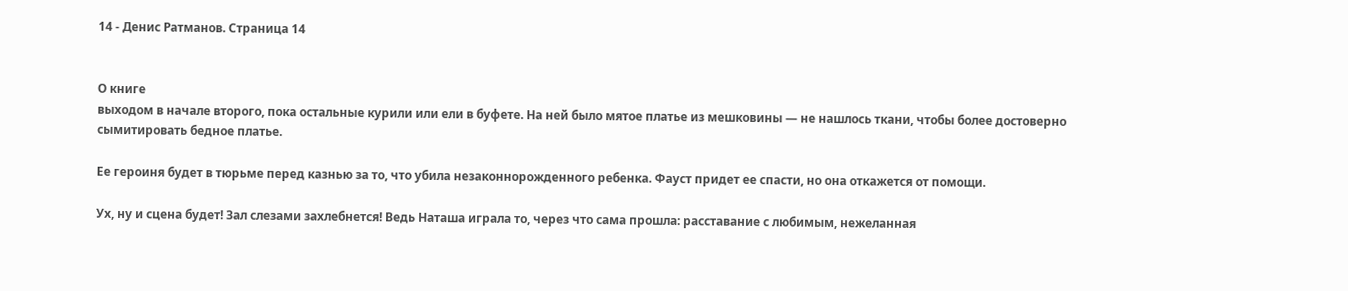14 - Денис Ратманов. Страница 14


О книге
выходом в начале второго, пока остальные курили или ели в буфете. На ней было мятое платье из мешковины — не нашлось ткани, чтобы более достоверно сымитировать бедное платье.

Ее героиня будет в тюрьме перед казнью за то, что убила незаконнорожденного ребенка. Фауст придет ее спасти, но она откажется от помощи.

Ух, ну и сцена будет! Зал слезами захлебнется! Ведь Наташа играла то, через что сама прошла: расставание с любимым, нежеланная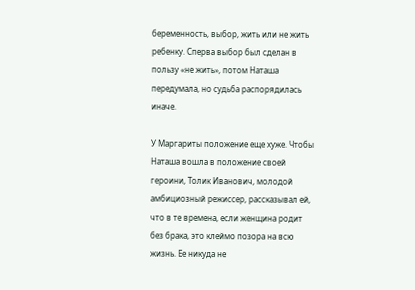беременность, выбор, жить или не жить ребенку. Сперва выбор был сделан в пользу «не жить», потом Наташа передумала, но судьба распорядилась иначе.

У Маргариты положение еще хуже. Чтобы Наташа вошла в положение своей героини, Толик Иванович, молодой амбициозный режиссер, рассказывал ей, что в те времена, если женщина родит без брака, это клеймо позора на всю жизнь. Ее никуда не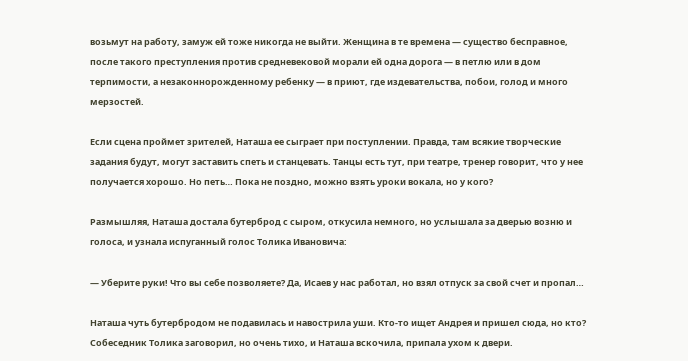возьмут на работу, замуж ей тоже никогда не выйти. Женщина в те времена — существо бесправное, после такого преступления против средневековой морали ей одна дорога — в петлю или в дом терпимости, а незаконнорожденному ребенку — в приют, где издевательства, побои, голод и много мерзостей.

Если сцена проймет зрителей, Наташа ее сыграет при поступлении. Правда, там всякие творческие задания будут, могут заставить спеть и станцевать. Танцы есть тут, при театре, тренер говорит, что у нее получается хорошо. Но петь… Пока не поздно, можно взять уроки вокала, но у кого?

Размышляя, Наташа достала бутерброд с сыром, откусила немного, но услышала за дверью возню и голоса, и узнала испуганный голос Толика Ивановича:

— Уберите руки! Что вы себе позволяете? Да, Исаев у нас работал, но взял отпуск за свой счет и пропал…

Наташа чуть бутербродом не подавилась и навострила уши. Кто-то ищет Андрея и пришел сюда, но кто? Собеседник Толика заговорил, но очень тихо, и Наташа вскочила, припала ухом к двери.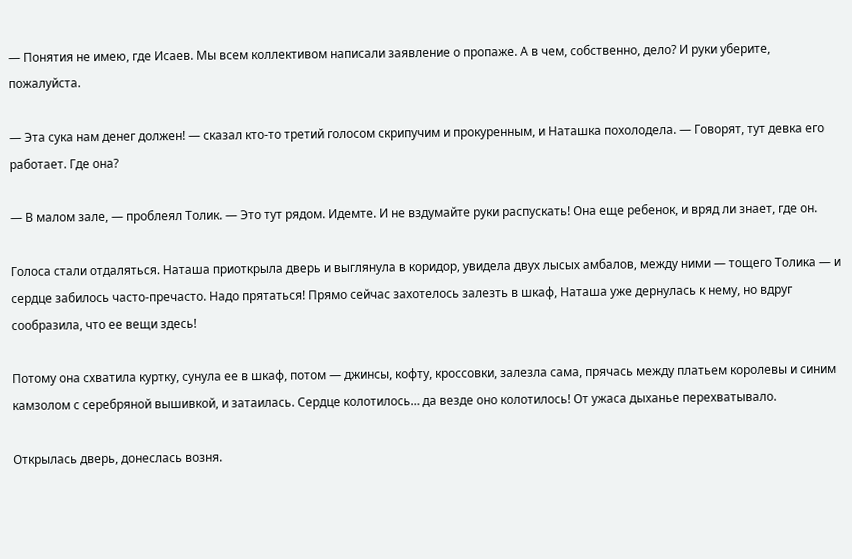— Понятия не имею, где Исаев. Мы всем коллективом написали заявление о пропаже. А в чем, собственно, дело? И руки уберите, пожалуйста.

— Эта сука нам денег должен! — сказал кто-то третий голосом скрипучим и прокуренным, и Наташка похолодела. — Говорят, тут девка его работает. Где она?

— В малом зале, — проблеял Толик. — Это тут рядом. Идемте. И не вздумайте руки распускать! Она еще ребенок, и вряд ли знает, где он.

Голоса стали отдаляться. Наташа приоткрыла дверь и выглянула в коридор, увидела двух лысых амбалов, между ними — тощего Толика — и сердце забилось часто-пречасто. Надо прятаться! Прямо сейчас захотелось залезть в шкаф, Наташа уже дернулась к нему, но вдруг сообразила, что ее вещи здесь!

Потому она схватила куртку, сунула ее в шкаф, потом — джинсы, кофту, кроссовки, залезла сама, прячась между платьем королевы и синим камзолом с серебряной вышивкой, и затаилась. Сердце колотилось… да везде оно колотилось! От ужаса дыханье перехватывало.

Открылась дверь, донеслась возня.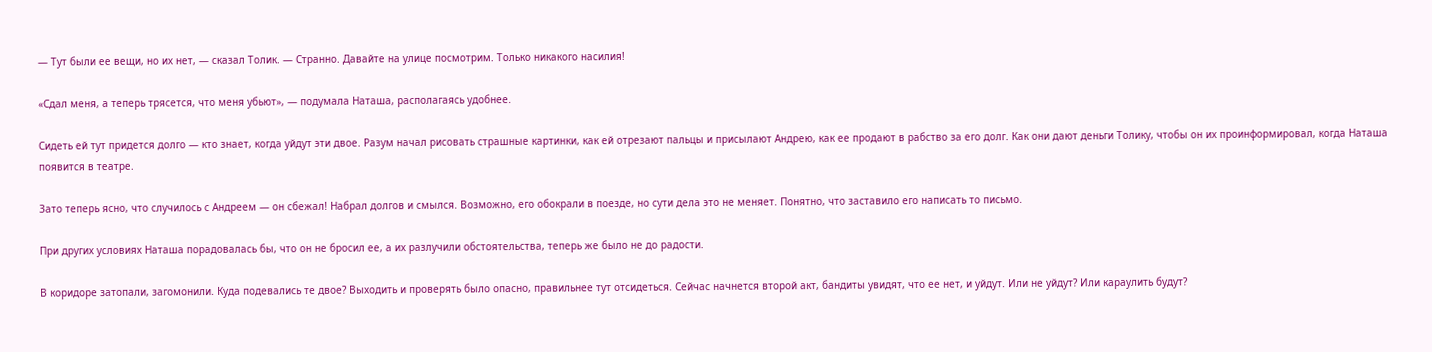— Тут были ее вещи, но их нет, — сказал Толик. — Странно. Давайте на улице посмотрим. Только никакого насилия!

«Сдал меня, а теперь трясется, что меня убьют», — подумала Наташа, располагаясь удобнее.

Сидеть ей тут придется долго — кто знает, когда уйдут эти двое. Разум начал рисовать страшные картинки, как ей отрезают пальцы и присылают Андрею, как ее продают в рабство за его долг. Как они дают деньги Толику, чтобы он их проинформировал, когда Наташа появится в театре.

Зато теперь ясно, что случилось с Андреем — он сбежал! Набрал долгов и смылся. Возможно, его обокрали в поезде, но сути дела это не меняет. Понятно, что заставило его написать то письмо.

При других условиях Наташа порадовалась бы, что он не бросил ее, а их разлучили обстоятельства, теперь же было не до радости.

В коридоре затопали, загомонили. Куда подевались те двое? Выходить и проверять было опасно, правильнее тут отсидеться. Сейчас начнется второй акт, бандиты увидят, что ее нет, и уйдут. Или не уйдут? Или караулить будут?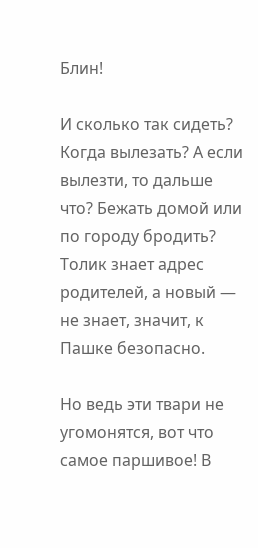Блин!

И сколько так сидеть? Когда вылезать? А если вылезти, то дальше что? Бежать домой или по городу бродить? Толик знает адрес родителей, а новый — не знает, значит, к Пашке безопасно.

Но ведь эти твари не угомонятся, вот что самое паршивое! В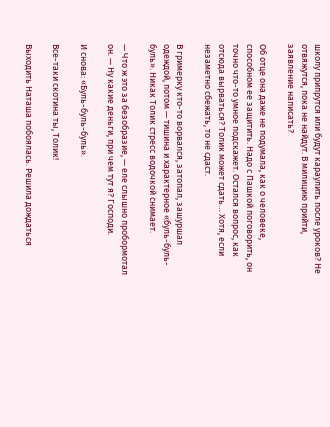школу припрутся или будут караулить после уроков? Не отвяжутся, пока не найдут. В милицию прийти, заявление написать?

Об отце она даже не подумала, как о человеке, способном ее защитить. Надо с Пашкой поговорить, он точно что-то умное подскажет. Остался вопрос, как отсюда вырваться? Толик может сдать… Хотя, если незаметно сбежать, то не сдаст.

В гримерку кто-то ворвался, затопал, зашуршал одеждой, потом — тишина и характерное «буль-буль-буль». Никак Толик стресс водочкой снимает.

— Что ж это за безобразие, — еле слышно пробормотал он. — Ну какие деньги, при чем тут я? Господи.

И снова: «Буль-буль-буль».

Все-таки скотина ты, Толик!

Выходить Наташа побоялась. Решила дождаться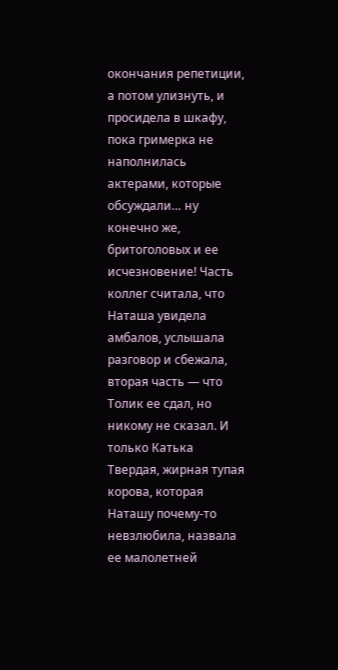окончания репетиции, а потом улизнуть, и просидела в шкафу, пока гримерка не наполнилась актерами, которые обсуждали… ну конечно же, бритоголовых и ее исчезновение! Часть коллег считала, что Наташа увидела амбалов, услышала разговор и сбежала, вторая часть — что Толик ее сдал, но никому не сказал. И только Катька Твердая, жирная тупая корова, которая Наташу почему-то невзлюбила, назвала ее малолетней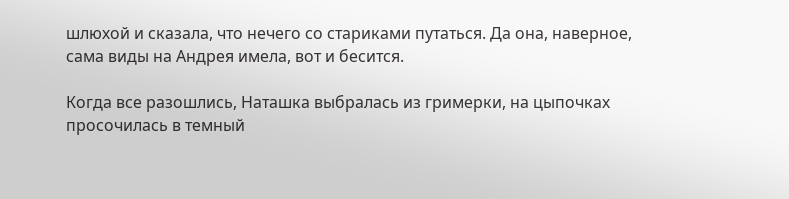шлюхой и сказала, что нечего со стариками путаться. Да она, наверное, сама виды на Андрея имела, вот и бесится.

Когда все разошлись, Наташка выбралась из гримерки, на цыпочках просочилась в темный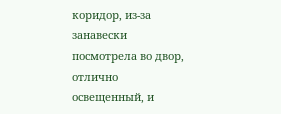коридор, из-за занавески посмотрела во двор, отлично освещенный, и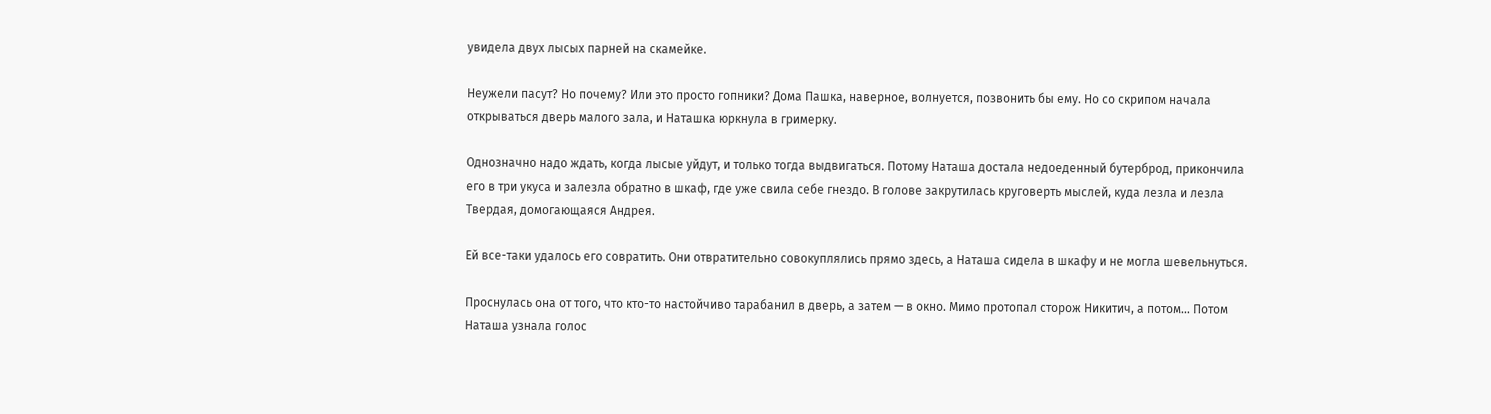увидела двух лысых парней на скамейке.

Неужели пасут? Но почему? Или это просто гопники? Дома Пашка, наверное, волнуется, позвонить бы ему. Но со скрипом начала открываться дверь малого зала, и Наташка юркнула в гримерку.

Однозначно надо ждать, когда лысые уйдут, и только тогда выдвигаться. Потому Наташа достала недоеденный бутерброд, прикончила его в три укуса и залезла обратно в шкаф, где уже свила себе гнездо. В голове закрутилась круговерть мыслей, куда лезла и лезла Твердая, домогающаяся Андрея.

Ей все-таки удалось его совратить. Они отвратительно совокуплялись прямо здесь, а Наташа сидела в шкафу и не могла шевельнуться.

Проснулась она от того, что кто-то настойчиво тарабанил в дверь, а затем — в окно. Мимо протопал сторож Никитич, а потом… Потом Наташа узнала голос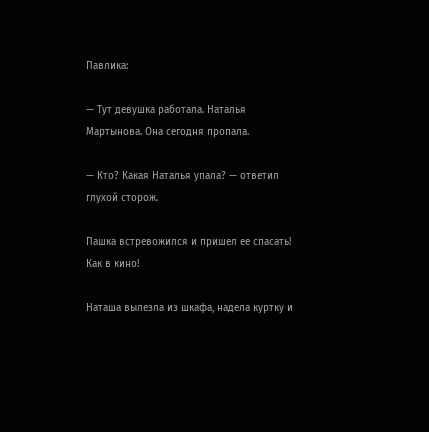Павлика:

— Тут девушка работала. Наталья Мартынова. Она сегодня пропала.

— Кто? Какая Наталья упала? — ответил глухой сторож.

Пашка встревожился и пришел ее спасать! Как в кино!

Наташа вылезла из шкафа, надела куртку и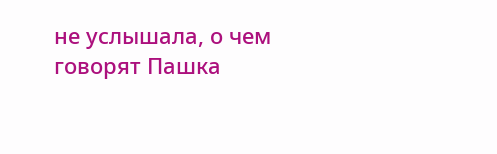не услышала, о чем говорят Пашка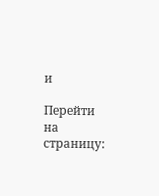и

Перейти на страницу: